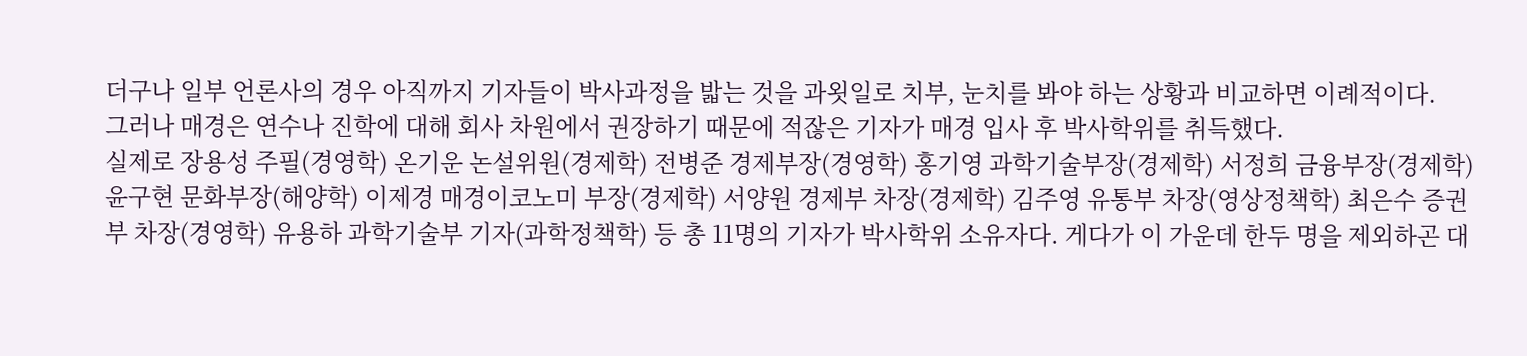더구나 일부 언론사의 경우 아직까지 기자들이 박사과정을 밟는 것을 과욋일로 치부, 눈치를 봐야 하는 상황과 비교하면 이례적이다.
그러나 매경은 연수나 진학에 대해 회사 차원에서 권장하기 때문에 적잖은 기자가 매경 입사 후 박사학위를 취득했다.
실제로 장용성 주필(경영학) 온기운 논설위원(경제학) 전병준 경제부장(경영학) 홍기영 과학기술부장(경제학) 서정희 금융부장(경제학) 윤구현 문화부장(해양학) 이제경 매경이코노미 부장(경제학) 서양원 경제부 차장(경제학) 김주영 유통부 차장(영상정책학) 최은수 증권부 차장(경영학) 유용하 과학기술부 기자(과학정책학) 등 총 11명의 기자가 박사학위 소유자다. 게다가 이 가운데 한두 명을 제외하곤 대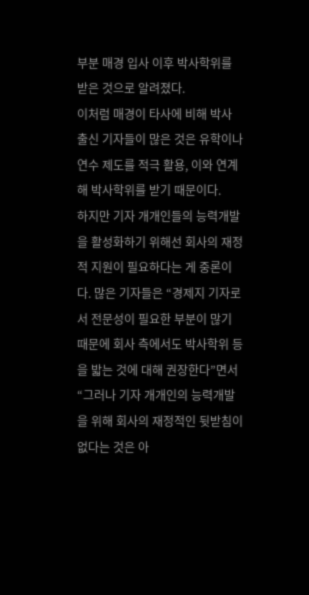부분 매경 입사 이후 박사학위를 받은 것으로 알려졌다.
이처럼 매경이 타사에 비해 박사 출신 기자들이 많은 것은 유학이나 연수 제도를 적극 활용, 이와 연계해 박사학위를 받기 때문이다.
하지만 기자 개개인들의 능력개발을 활성화하기 위해선 회사의 재정적 지원이 필요하다는 게 중론이다. 많은 기자들은 “경제지 기자로서 전문성이 필요한 부분이 많기 때문에 회사 측에서도 박사학위 등을 밟는 것에 대해 권장한다”면서 “그러나 기자 개개인의 능력개발을 위해 회사의 재정적인 뒷받침이 없다는 것은 아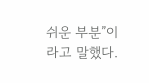쉬운 부분”이라고 말했다.